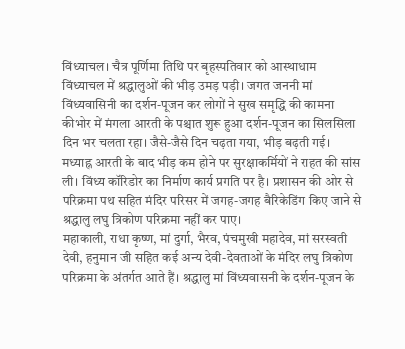विंध्याचल। चैत्र पूर्णिमा तिथि पर बृहस्पतिवार को आस्थाधाम विंध्याचल में श्रद्धालुओं की भीड़ उमड़ पड़ी। जगत जननी मां विंध्यवासिनी का दर्शन-पूजन कर लोगों ने सुख समृद्धि की कामना कीभोर में मंगला आरती के पश्चात शुरू हुआ दर्शन-पूजन का सिलसिला दिन भर चलता रहा। जैसे-जैसे दिन चढ़ता गया, भीड़ बढ़ती गई। मध्याह्न आरती के बाद भीड़ कम होने पर सुरक्षाकर्मियों ने राहत की सांस ली। विंध्य कॉरिडोर का निर्माण कार्य प्रगति पर है। प्रशासन की ओर से परिक्रमा पथ सहित मंदिर परिसर में जगह-जगह बैरिकेडिंग किए जाने से श्रद्धालु लघु त्रिकोण परिक्रमा नहीं कर पाए।
महाकाली, राधा कृष्ण, मां दुर्गा, भैरव, पंचमुखी महादेव, मां सरस्वती देवी, हनुमान जी सहित कई अन्य देवी-देवताओं के मंदिर लघु त्रिकोण परिक्रमा के अंतर्गत आते हैं। श्रद्धालु मां विंध्यवासनी के दर्शन-पूजन के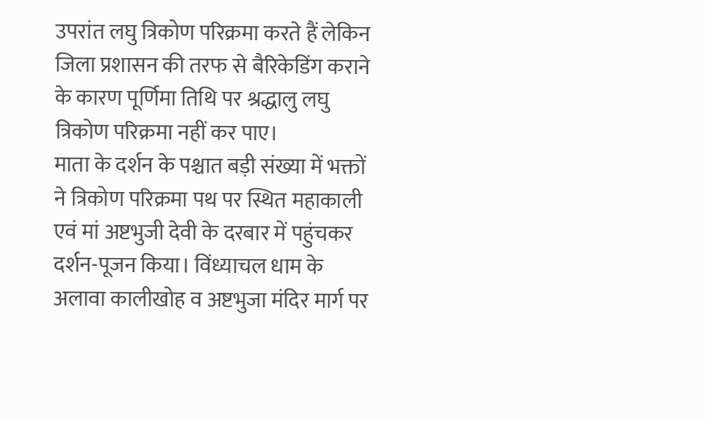उपरांत लघु त्रिकोण परिक्रमा करते हैं लेकिन जिला प्रशासन की तरफ से बैरिकेडिंग कराने के कारण पूर्णिमा तिथि पर श्रद्धालु लघु त्रिकोण परिक्रमा नहीं कर पाए।
माता के दर्शन के पश्चात बड़ी संख्या में भक्तों ने त्रिकोण परिक्रमा पथ पर स्थित महाकाली एवं मां अष्टभुजी देवी के दरबार में पहुंचकर दर्शन-पूजन किया। विंध्याचल धाम के अलावा कालीखोह व अष्टभुजा मंदिर मार्ग पर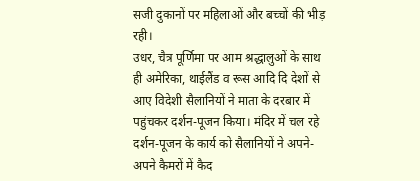सजी दुकानों पर महिलाओं और बच्चों की भीड़ रही।
उधर, चैत्र पूर्णिमा पर आम श्रद्धालुओं के साथ ही अमेरिका, थाईलैंड व रूस आदि दि देशों से आए विदेशी सैलानियों ने माता के दरबार में पहुंचकर दर्शन-पूजन किया। मंदिर में चल रहे दर्शन-पूजन के कार्य को सैलानियों ने अपने-अपने कैमरों में कैद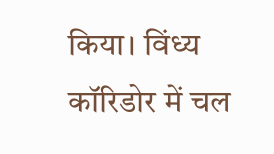किया। विंध्य कॉरिडोर में चल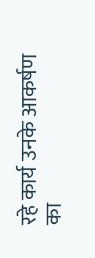रहे कार्य उनके आकर्षण का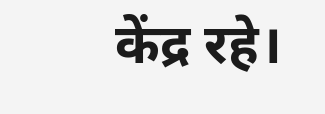केंद्र रहे।